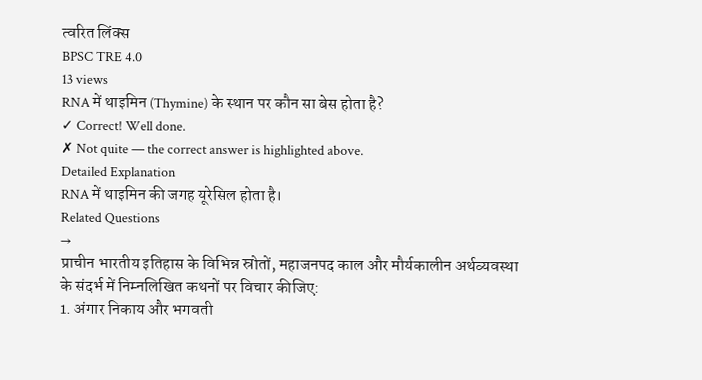त्वरित लिंक्स
BPSC TRE 4.0
13 views
RNA में थाइमिन (Thymine) के स्थान पर कौन सा बेस होता है?
✓ Correct! Well done.
✗ Not quite — the correct answer is highlighted above.
Detailed Explanation
RNA में थाइमिन की जगह यूरेसिल होता है।
Related Questions
→
प्राचीन भारतीय इतिहास के विभिन्न स्रोतों, महाजनपद काल और मौर्यकालीन अर्थव्यवस्था के संदर्भ में निम्नलिखित कथनों पर विचार कीजिए:
1. अंगार निकाय और भगवती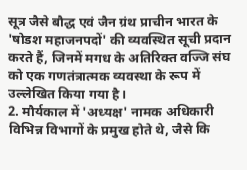सूत्र जैसे बौद्ध एवं जैन ग्रंथ प्राचीन भारत के 'षोडश महाजनपदों' की व्यवस्थित सूची प्रदान करते हैं, जिनमें मगध के अतिरिक्त वज्जि संघ को एक गणतंत्रात्मक व्यवस्था के रूप में उल्लेखित किया गया है।
2. मौर्यकाल में 'अध्यक्ष' नामक अधिकारी विभिन्न विभागों के प्रमुख होते थे, जैसे कि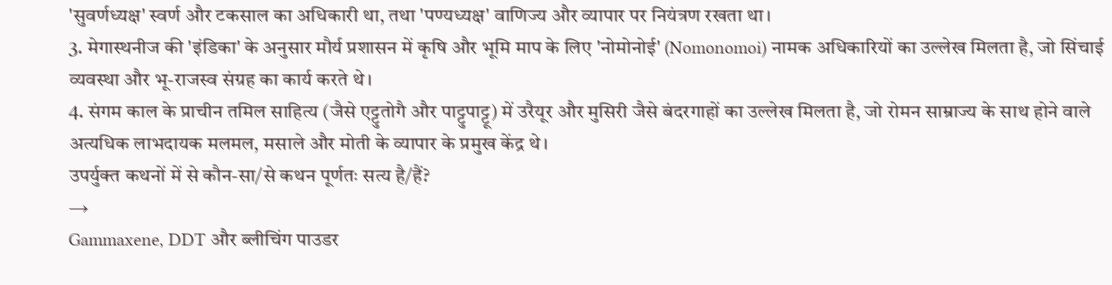'सुवर्णध्यक्ष' स्वर्ण और टकसाल का अधिकारी था, तथा 'पण्यध्यक्ष' वाणिज्य और व्यापार पर नियंत्रण रखता था।
3. मेगास्थनीज की 'इंडिका' के अनुसार मौर्य प्रशासन में कृषि और भूमि माप के लिए 'नोमोनोई' (Nomonomoi) नामक अधिकारियों का उल्लेख मिलता है, जो सिंचाई व्यवस्था और भू-राजस्व संग्रह का कार्य करते थे।
4. संगम काल के प्राचीन तमिल साहित्य (जैसे एट्टुतोगै और पाट्टुपाट्टू) में उरैयूर और मुसिरी जैसे बंदरगाहों का उल्लेख मिलता है, जो रोमन साम्राज्य के साथ होने वाले अत्यधिक लाभदायक मलमल, मसाले और मोती के व्यापार के प्रमुख केंद्र थे।
उपर्युक्त कथनों में से कौन-सा/से कथन पूर्णतः सत्य है/हैं?
→
Gammaxene, DDT और ब्लीचिंग पाउडर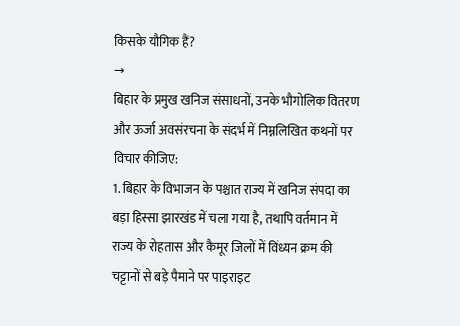किसके यौगिक हैं?
→
बिहार के प्रमुख खनिज संसाधनों, उनके भौगोलिक वितरण और ऊर्जा अवसंरचना के संदर्भ में निम्नलिखित कथनों पर विचार कीजिए:
1. बिहार के विभाजन के पश्चात राज्य में खनिज संपदा का बड़ा हिस्सा झारखंड में चला गया है, तथापि वर्तमान में राज्य के रोहतास और कैमूर जिलों में विंध्यन क्रम की चट्टानों से बड़े पैमाने पर पाइराइट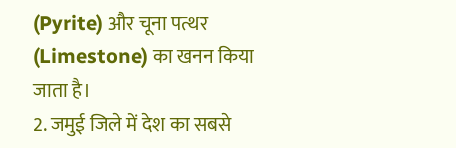(Pyrite) और चूना पत्थर (Limestone) का खनन किया जाता है।
2. जमुई जिले में देश का सबसे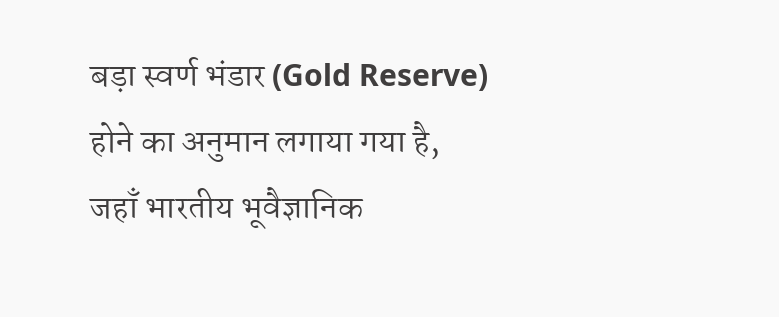बड़ा स्वर्ण भंडार (Gold Reserve) होने का अनुमान लगाया गया है, जहाँ भारतीय भूवैज्ञानिक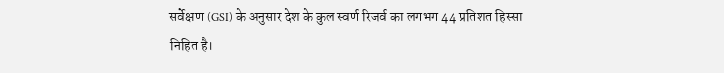सर्वेक्षण (GSI) के अनुसार देश के कुल स्वर्ण रिजर्व का लगभग 44 प्रतिशत हिस्सा निहित है।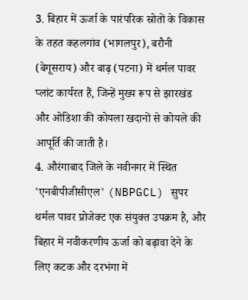3. बिहार में ऊर्जा के पारंपरिक स्रोतों के विकास के तहत कहलगांव (भागलपुर), बरौनी (बेगूसराय) और बाढ़ (पटना) में थर्मल पावर प्लांट कार्यरत हैं, जिन्हें मुख्य रूप से झारखंड और ओडिशा की कोयला खदानों से कोयले की आपूर्ति की जाती है।
4. औरंगाबाद जिले के नवीनगर में स्थित 'एनबीपीजीसीएल' (NBPGCL) सुपर थर्मल पावर प्रोजेक्ट एक संयुक्त उपक्रम है, और बिहार में नवीकरणीय ऊर्जा को बढ़ावा देने के लिए कटक और दरभंगा में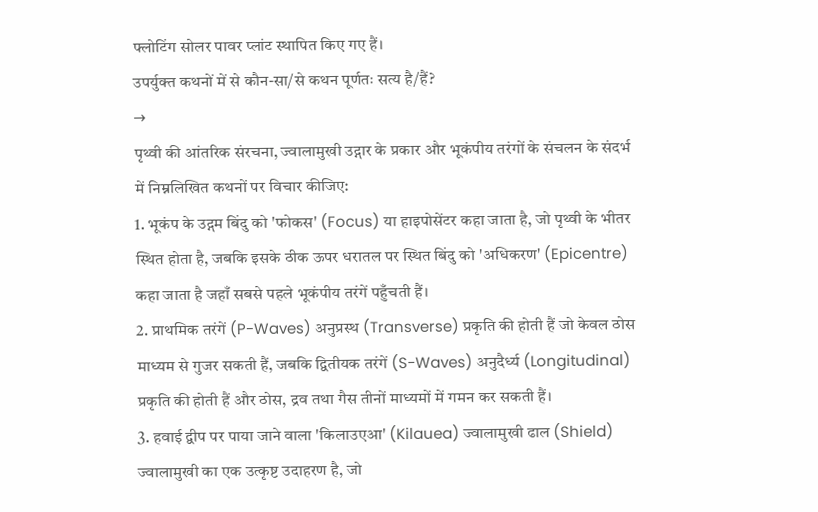फ्लोटिंग सोलर पावर प्लांट स्थापित किए गए हैं।
उपर्युक्त कथनों में से कौन-सा/से कथन पूर्णतः सत्य है/हैं?
→
पृथ्वी की आंतरिक संरचना, ज्वालामुखी उद्गार के प्रकार और भूकंपीय तरंगों के संचलन के संदर्भ में निम्नलिखित कथनों पर विचार कीजिए:
1. भूकंप के उद्गम बिंदु को 'फोकस' (Focus) या हाइपोसेंटर कहा जाता है, जो पृथ्वी के भीतर स्थित होता है, जबकि इसके ठीक ऊपर धरातल पर स्थित बिंदु को 'अधिकरण' (Epicentre) कहा जाता है जहाँ सबसे पहले भूकंपीय तरंगें पहुँचती हैं।
2. प्राथमिक तरंगें (P-Waves) अनुप्रस्थ (Transverse) प्रकृति की होती हैं जो केवल ठोस माध्यम से गुजर सकती हैं, जबकि द्वितीयक तरंगें (S-Waves) अनुदैर्ध्य (Longitudinal) प्रकृति की होती हैं और ठोस, द्रव तथा गैस तीनों माध्यमों में गमन कर सकती हैं।
3. हवाई द्वीप पर पाया जाने वाला 'किलाउएआ' (Kilauea) ज्वालामुखी ढाल (Shield) ज्वालामुखी का एक उत्कृष्ट उदाहरण है, जो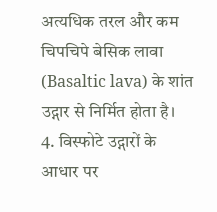अत्यधिक तरल और कम चिपचिपे बेसिक लावा (Basaltic lava) के शांत उद्गार से निर्मित होता है।
4. विस्फोटे उद्गारों के आधार पर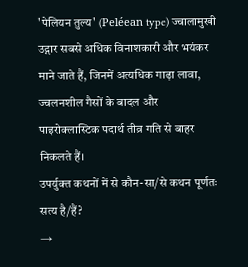'पेलियन तुल्य' (Peléean type) ज्वालामुखी उद्गार सबसे अधिक विनाशकारी और भयंकर माने जाते हैं, जिनमें अत्यधिक गाढ़ा लावा, ज्वलनशील गैसों के बादल और पाइरोक्लास्टिक पदार्थ तीव्र गति से बाहर निकलते हैं।
उपर्युक्त कथनों में से कौन-सा/से कथन पूर्णतः सत्य है/हैं?
→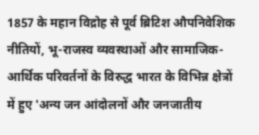1857 के महान विद्रोह से पूर्व ब्रिटिश औपनिवेशिक नीतियों, भू-राजस्व व्यवस्थाओं और सामाजिक-आर्थिक परिवर्तनों के विरुद्ध भारत के विभिन्न क्षेत्रों में हुए 'अन्य जन आंदोलनों और जनजातीय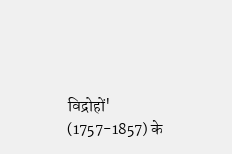विद्रोहों' (1757-1857) के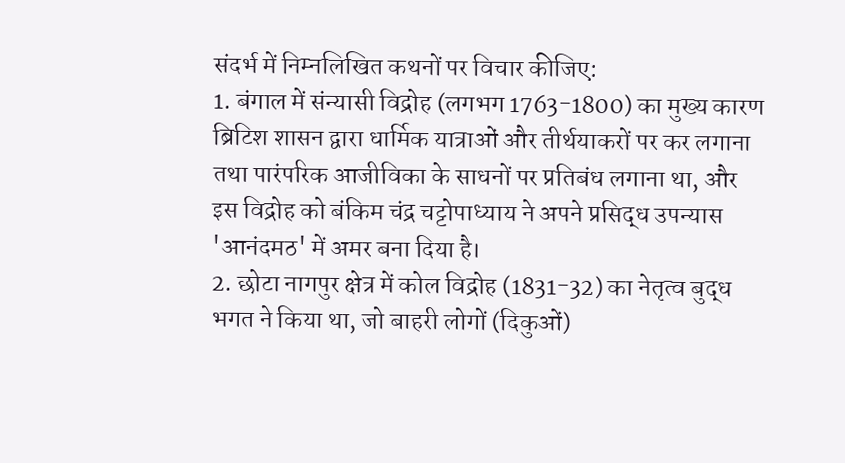संदर्भ में निम्नलिखित कथनों पर विचार कीजिए:
1. बंगाल में संन्यासी विद्रोह (लगभग 1763-1800) का मुख्य कारण ब्रिटिश शासन द्वारा धार्मिक यात्राओं और तीर्थयाकरों पर कर लगाना तथा पारंपरिक आजीविका के साधनों पर प्रतिबंध लगाना था, और इस विद्रोह को बंकिम चंद्र चट्टोपाध्याय ने अपने प्रसिद्ध उपन्यास 'आनंदमठ' में अमर बना दिया है।
2. छोटा नागपुर क्षेत्र में कोल विद्रोह (1831-32) का नेतृत्व बुद्ध भगत ने किया था, जो बाहरी लोगों (दिकुओं)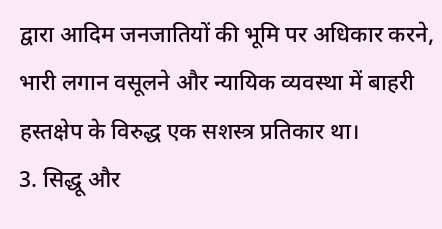द्वारा आदिम जनजातियों की भूमि पर अधिकार करने, भारी लगान वसूलने और न्यायिक व्यवस्था में बाहरी हस्तक्षेप के विरुद्ध एक सशस्त्र प्रतिकार था।
3. सिद्धू और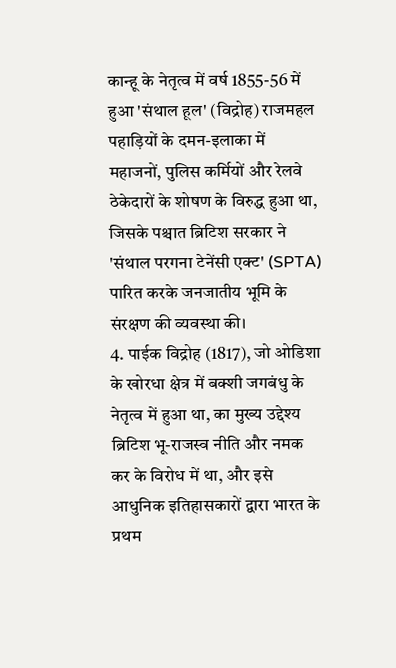कान्हू के नेतृत्व में वर्ष 1855-56 में हुआ 'संथाल हूल' (विद्रोह) राजमहल पहाड़ियों के दमन-इलाका में महाजनों, पुलिस कर्मियों और रेलवे ठेकेदारों के शोषण के विरुद्ध हुआ था, जिसके पश्चात ब्रिटिश सरकार ने 'संथाल परगना टेनेंसी एक्ट' (SPTA) पारित करके जनजातीय भूमि के संरक्षण की व्यवस्था की।
4. पाईक विद्रोह (1817), जो ओडिशा के खोरधा क्षेत्र में बक्शी जगबंधु के नेतृत्व में हुआ था, का मुख्य उद्देश्य ब्रिटिश भू-राजस्व नीति और नमक कर के विरोध में था, और इसे आधुनिक इतिहासकारों द्वारा भारत के प्रथम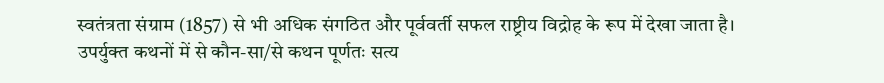स्वतंत्रता संग्राम (1857) से भी अधिक संगठित और पूर्ववर्ती सफल राष्ट्रीय विद्रोह के रूप में देखा जाता है।
उपर्युक्त कथनों में से कौन-सा/से कथन पूर्णतः सत्य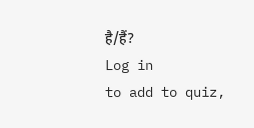है/हैं?
Log in
to add to quiz,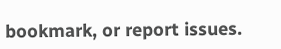bookmark, or report issues.